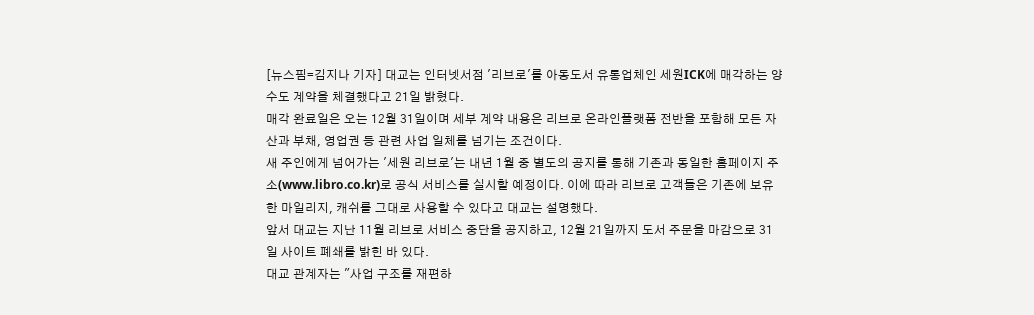[뉴스핌=김지나 기자] 대교는 인터넷서점 '리브로'를 아동도서 유통업체인 세원ICK에 매각하는 양수도 계약을 체결했다고 21일 밝혔다.
매각 완료일은 오는 12월 31일이며 세부 계약 내용은 리브로 온라인플랫폼 전반을 포함해 모든 자산과 부채, 영업권 등 관련 사업 일체를 넘기는 조건이다.
새 주인에게 넘어가는 '세원 리브로'는 내년 1월 중 별도의 공지를 통해 기존과 동일한 홈페이지 주소(www.libro.co.kr)로 공식 서비스를 실시할 예정이다. 이에 따라 리브로 고객들은 기존에 보유한 마일리지, 캐쉬를 그대로 사용할 수 있다고 대교는 설명했다.
앞서 대교는 지난 11월 리브로 서비스 중단을 공지하고, 12월 21일까지 도서 주문을 마감으로 31일 사이트 폐쇄를 밝힌 바 있다.
대교 관계자는 "사업 구조를 재편하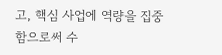고, 핵심 사업에 역량을 집중함으로써 수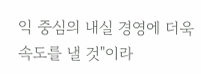익 중심의 내실 경영에 더욱 속도를 낼 것"이라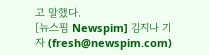고 말했다.
[뉴스핌 Newspim] 김지나 기자 (fresh@newspim.com)